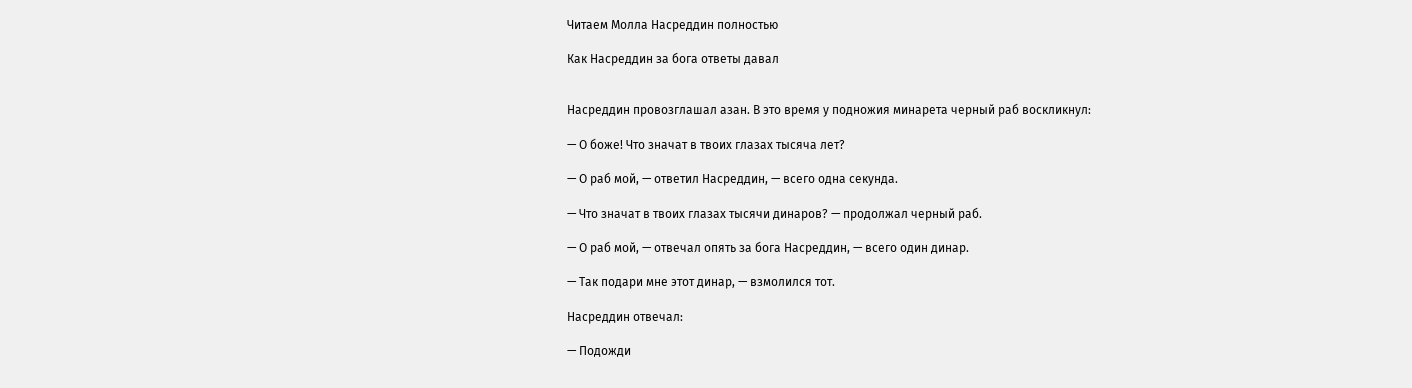Читаем Молла Насреддин полностью

Как Насреддин за бога ответы давал


Насреддин провозглашал азан. В это время у подножия минарета черный раб воскликнул:

— О боже! Что значат в твоих глазах тысяча лет?

— О раб мой, — ответил Насреддин, — всего одна секунда.

— Что значат в твоих глазах тысячи динаров? — продолжал черный раб.

— О раб мой, — отвечал опять за бога Насреддин, — всего один динар.

— Так подари мне этот динар, — взмолился тот.

Насреддин отвечал:

— Подожди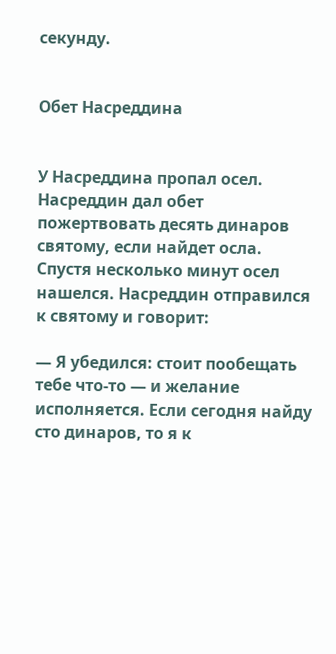секунду.


Обет Насреддина


У Насреддина пропал осел. Насреддин дал обет пожертвовать десять динаров святому, если найдет осла. Спустя несколько минут осел нашелся. Насреддин отправился к святому и говорит:

— Я убедился: стоит пообещать тебе что-то — и желание исполняется. Если сегодня найду сто динаров, то я к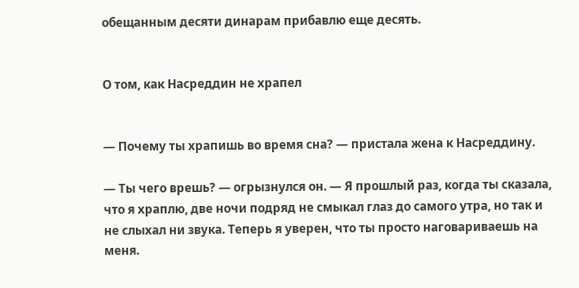обещанным десяти динарам прибавлю еще десять.


О том, как Насреддин не храпел


— Почему ты храпишь во время сна? — пристала жена к Насреддину.

— Ты чего врешь? — огрызнулся он. — Я прошлый раз, когда ты сказала, что я храплю, две ночи подряд не смыкал глаз до самого утра, но так и не слыхал ни звука. Теперь я уверен, что ты просто наговариваешь на меня.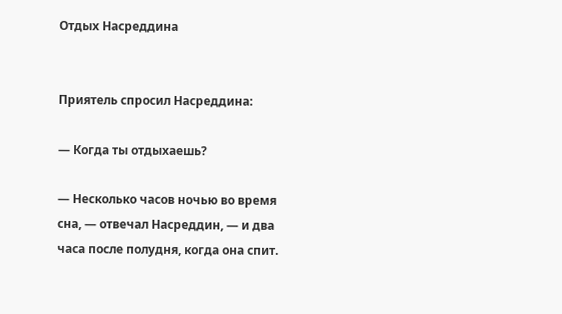Отдых Насреддина


Приятель спросил Насреддина:

— Когда ты отдыхаешь?

— Несколько часов ночью во время сна, — отвечал Насреддин, — и два часа после полудня, когда она спит.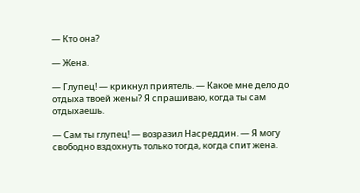— Кто она?

— Жена.

— Глупец! — крикнул приятель. — Какое мне дело до отдыха твоей жены? Я спрашиваю, когда ты сам отдыхаешь.

— Сам ты глупец! — возразил Насреддин. — Я могу свободно вздохнуть только тогда, когда спит жена.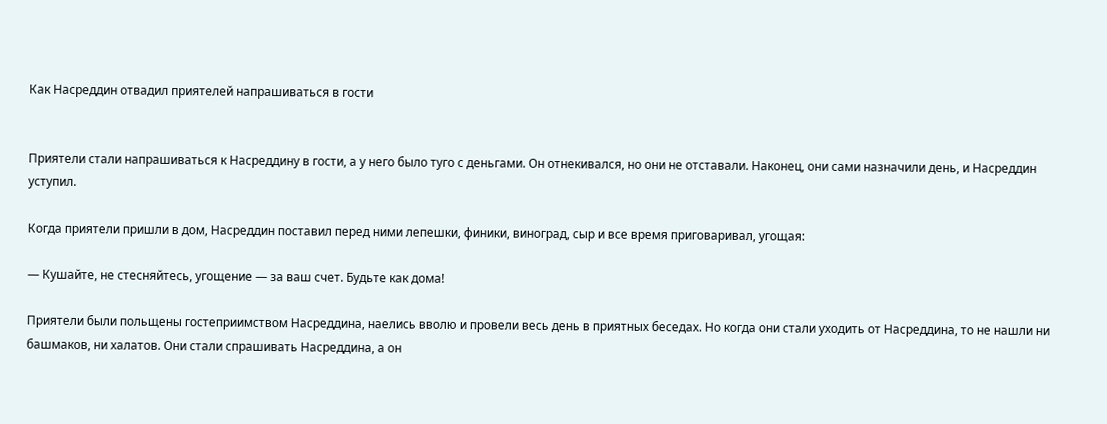Как Насреддин отвадил приятелей напрашиваться в гости


Приятели стали напрашиваться к Насреддину в гости, а у него было туго с деньгами. Он отнекивался, но они не отставали. Наконец, они сами назначили день, и Насреддин уступил.

Когда приятели пришли в дом, Насреддин поставил перед ними лепешки, финики, виноград, сыр и все время приговаривал, угощая:

— Кушайте, не стесняйтесь, угощение — за ваш счет. Будьте как дома!

Приятели были польщены гостеприимством Насреддина, наелись вволю и провели весь день в приятных беседах. Но когда они стали уходить от Насреддина, то не нашли ни башмаков, ни халатов. Они стали спрашивать Насреддина, а он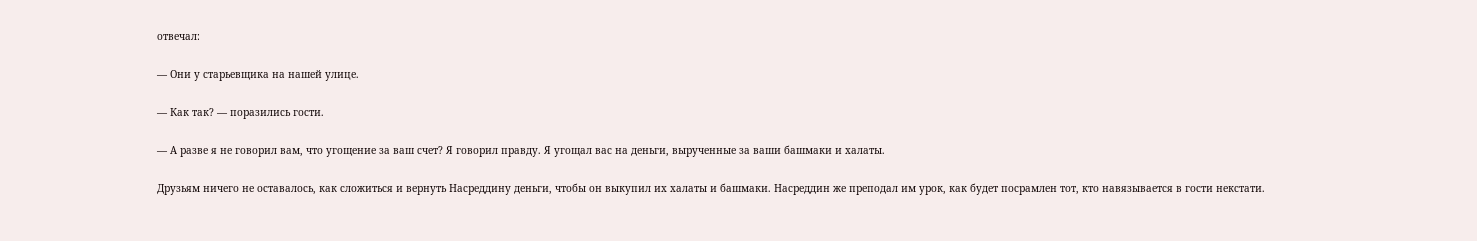отвечал:

— Они у старьевщика на нашей улице.

— Как так? — поразились гости.

— А разве я не говорил вам, что угощение за ваш счет? Я говорил правду. Я угощал вас на деньги, вырученные за ваши башмаки и халаты.

Друзьям ничего не оставалось, как сложиться и вернуть Насреддину деньги, чтобы он выкупил их халаты и башмаки. Насреддин же преподал им урок, как будет посрамлен тот, кто навязывается в гости некстати.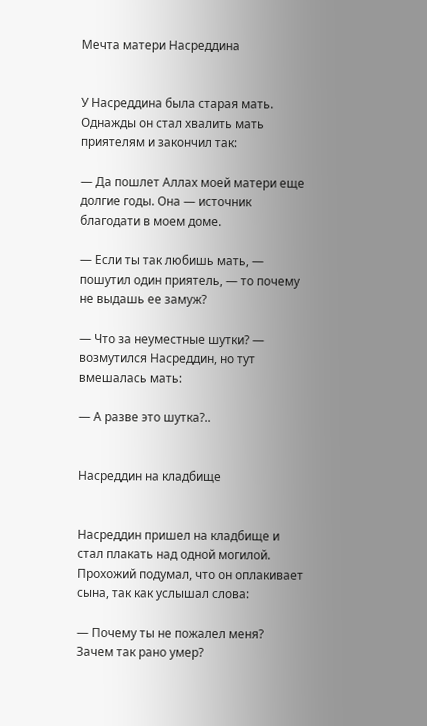Мечта матери Насреддина


У Насреддина была старая мать. Однажды он стал хвалить мать приятелям и закончил так:

— Да пошлет Аллах моей матери еще долгие годы. Она — источник благодати в моем доме.

— Если ты так любишь мать, — пошутил один приятель, — то почему не выдашь ее замуж?

— Что за неуместные шутки? — возмутился Насреддин, но тут вмешалась мать:

— А разве это шутка?..


Насреддин на кладбище


Насреддин пришел на кладбище и стал плакать над одной могилой. Прохожий подумал, что он оплакивает сына, так как услышал слова:

— Почему ты не пожалел меня? Зачем так рано умер?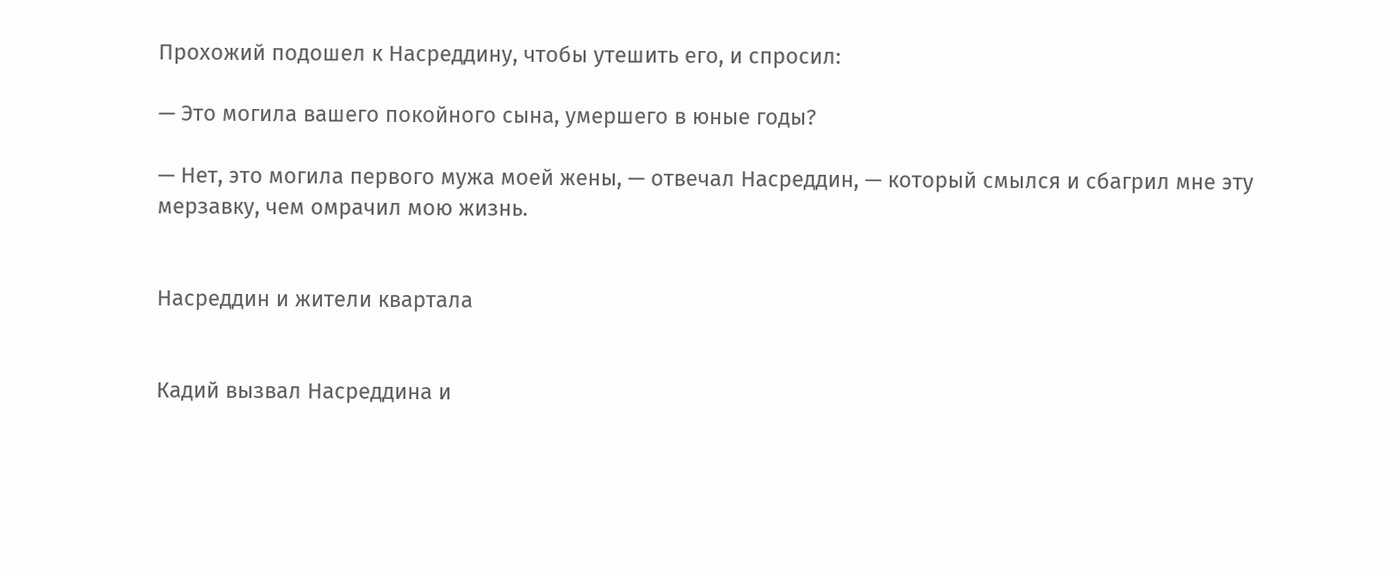Прохожий подошел к Насреддину, чтобы утешить его, и спросил:

— Это могила вашего покойного сына, умершего в юные годы?

— Нет, это могила первого мужа моей жены, — отвечал Насреддин, — который смылся и сбагрил мне эту мерзавку, чем омрачил мою жизнь.


Насреддин и жители квартала


Кадий вызвал Насреддина и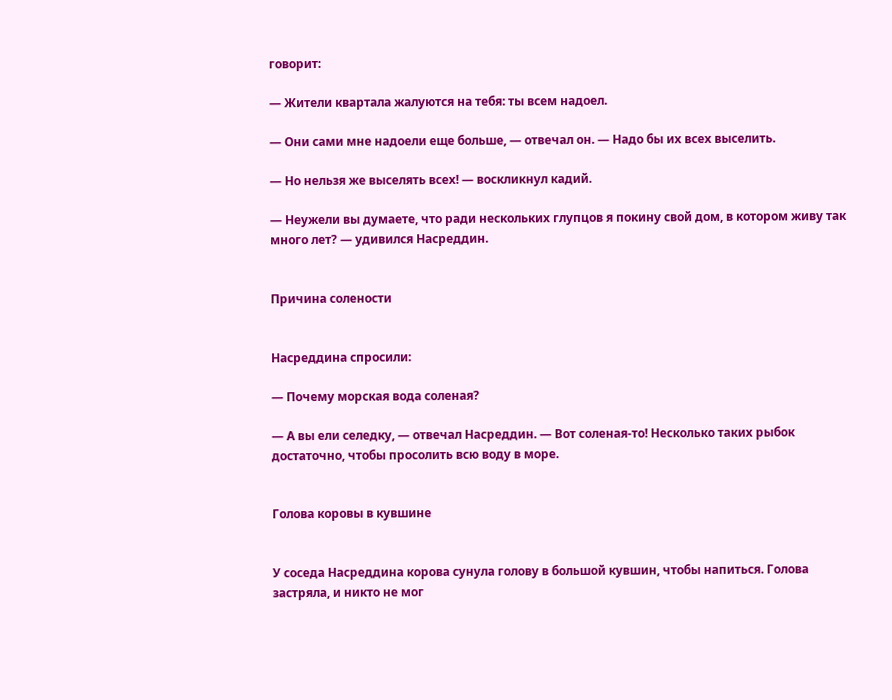говорит:

— Жители квартала жалуются на тебя: ты всем надоел.

— Они сами мне надоели еще больше, — отвечал он. — Надо бы их всех выселить.

— Но нельзя же выселять всех! — воскликнул кадий.

— Неужели вы думаете, что ради нескольких глупцов я покину свой дом, в котором живу так много лет? — удивился Насреддин.


Причина солености


Насреддина спросили:

— Почему морская вода соленая?

— А вы ели селедку, — отвечал Насреддин. — Вот соленая-то! Несколько таких рыбок достаточно, чтобы просолить всю воду в море.


Голова коровы в кувшине


У соседа Насреддина корова сунула голову в большой кувшин, чтобы напиться. Голова застряла, и никто не мог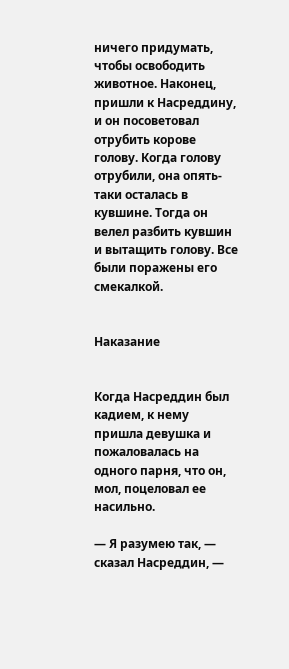ничего придумать, чтобы освободить животное. Наконец, пришли к Насреддину, и он посоветовал отрубить корове голову. Когда голову отрубили, она опять-таки осталась в кувшине. Тогда он велел разбить кувшин и вытащить голову. Все были поражены его смекалкой.


Наказание


Когда Насреддин был кадием, к нему пришла девушка и пожаловалась на одного парня, что он, мол, поцеловал ее насильно.

— Я разумею так, — сказал Насреддин, —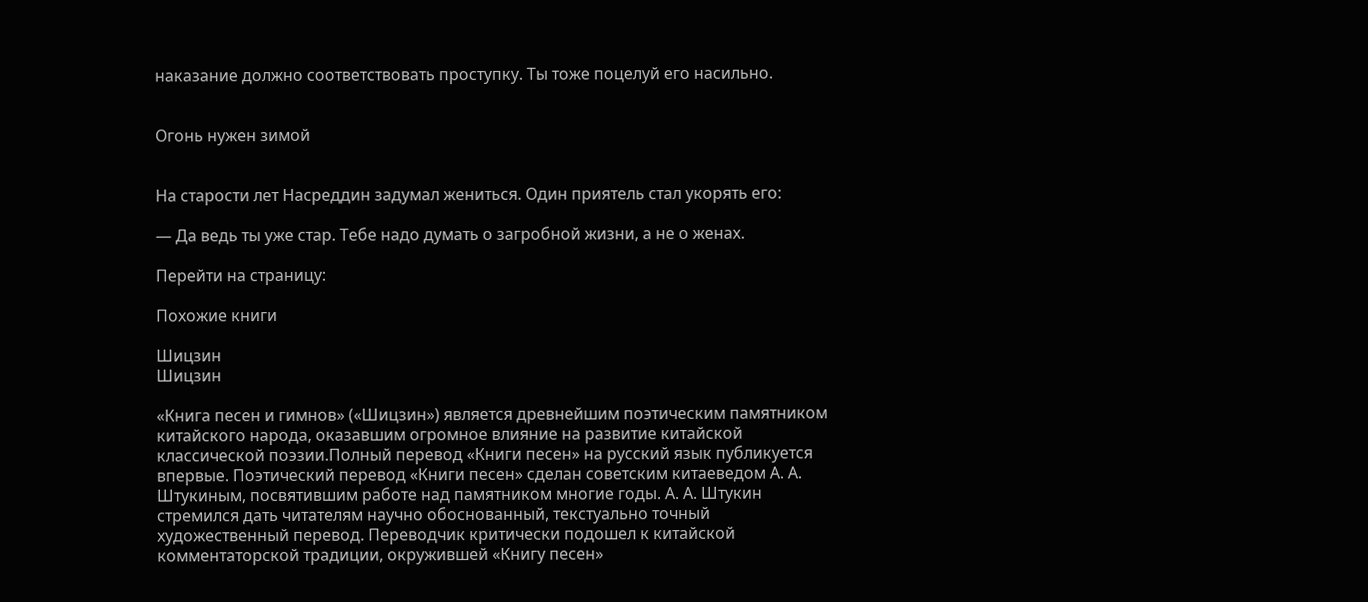наказание должно соответствовать проступку. Ты тоже поцелуй его насильно.


Огонь нужен зимой


На старости лет Насреддин задумал жениться. Один приятель стал укорять его:

— Да ведь ты уже стар. Тебе надо думать о загробной жизни, а не о женах.

Перейти на страницу:

Похожие книги

Шицзин
Шицзин

«Книга песен и гимнов» («Шицзин») является древнейшим поэтическим памятником китайского народа, оказавшим огромное влияние на развитие китайской классической поэзии.Полный перевод «Книги песен» на русский язык публикуется впервые. Поэтический перевод «Книги песен» сделан советским китаеведом А. А. Штукиным, посвятившим работе над памятником многие годы. А. А. Штукин стремился дать читателям научно обоснованный, текстуально точный художественный перевод. Переводчик критически подошел к китайской комментаторской традиции, окружившей «Книгу песен»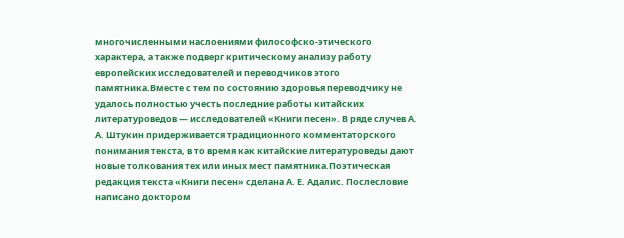многочисленными наслоениями философско-этического характера, а также подверг критическому анализу работу европейских исследователей и переводчиков этого памятника.Вместе с тем по состоянию здоровья переводчику не удалось полностью учесть последние работы китайских литературоведов — исследователей «Книги песен». В ряде случев А. А. Штукин придерживается традиционного комментаторского понимания текста, в то время как китайские литературоведы дают новые толкования тех или иных мест памятника.Поэтическая редакция текста «Книги песен» сделана А. Е. Адалис. Послесловие написано доктором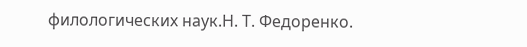филологических наук.Н. Т. Федоренко.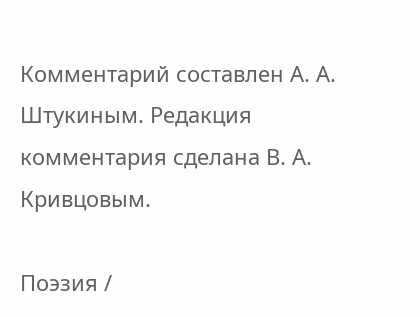Комментарий составлен А. А. Штукиным. Редакция комментария сделана В. А. Кривцовым.

Поэзия /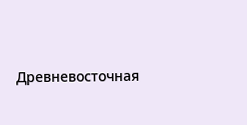Древневосточная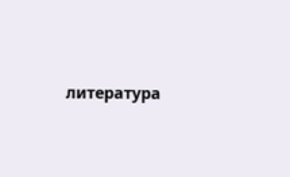литература